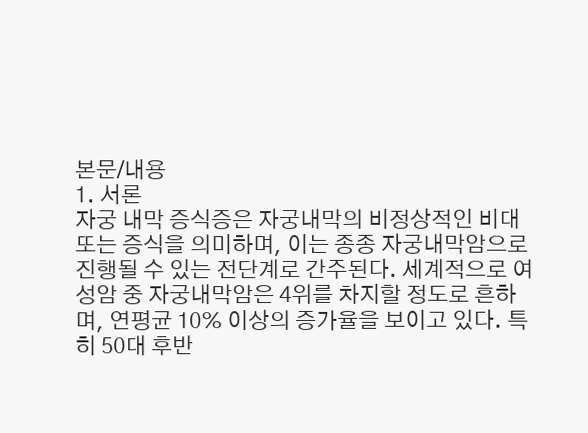본문/내용
1. 서론
자궁 내막 증식증은 자궁내막의 비정상적인 비대 또는 증식을 의미하며, 이는 종종 자궁내막암으로 진행될 수 있는 전단계로 간주된다. 세계적으로 여성암 중 자궁내막암은 4위를 차지할 정도로 흔하며, 연평균 10% 이상의 증가율을 보이고 있다. 특히 50대 후반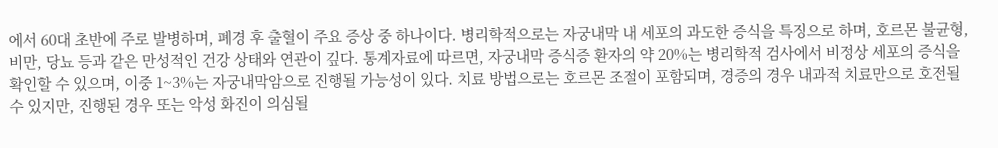에서 60대 초반에 주로 발병하며, 폐경 후 출혈이 주요 증상 중 하나이다. 병리학적으로는 자궁내막 내 세포의 과도한 증식을 특징으로 하며, 호르몬 불균형, 비만, 당뇨 등과 같은 만성적인 건강 상태와 연관이 깊다. 통계자료에 따르면, 자궁내막 증식증 환자의 약 20%는 병리학적 검사에서 비정상 세포의 증식을 확인할 수 있으며, 이중 1~3%는 자궁내막암으로 진행될 가능성이 있다. 치료 방법으로는 호르몬 조절이 포함되며, 경증의 경우 내과적 치료만으로 호전될 수 있지만, 진행된 경우 또는 악성 화진이 의심될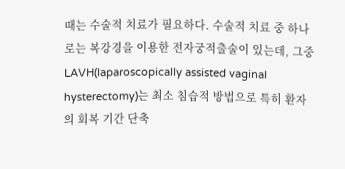때는 수술적 치료가 필요하다. 수술적 치료 중 하나로는 복강경을 이용한 전자궁적출술이 있는데, 그중 LAVH(laparoscopically assisted vaginal hysterectomy)는 최소 침습적 방법으로 특히 환자의 회복 기간 단축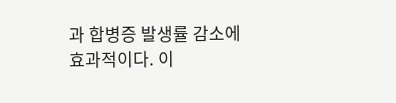과 합병증 발생률 감소에 효과적이다. 이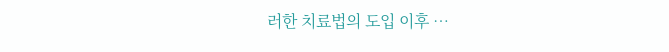러한 치료법의 도입 이후 …